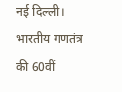नई दिल्ली। भारतीय गणतंत्र की 60वीं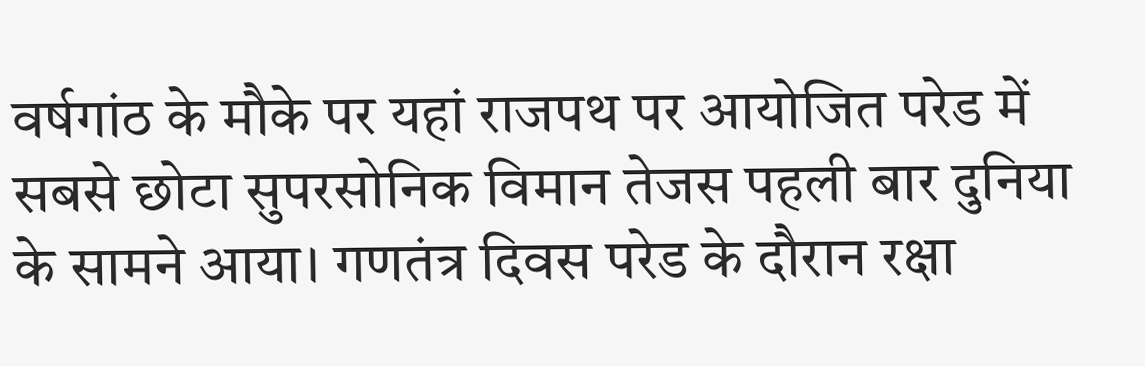वर्षगांठ के मौके पर यहां राजपथ पर आयोजित परेड में सबसे छोटा सुपरसोनिक विमान तेजस पहली बार दुनिया के सामने आया। गणतंत्र दिवस परेड के दौरान रक्षा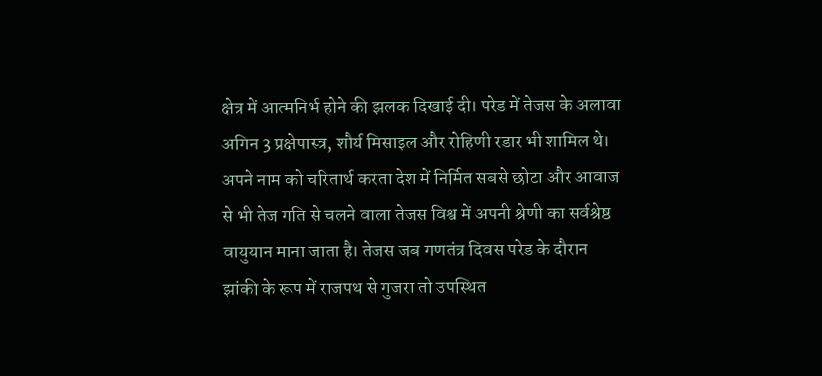क्षेत्र में आत्मनिर्भ होने की झलक दिखाई दी। परेड में तेजस के अलावा अगिन 3 प्रक्षेपास्त्र, शौर्य मिसाइल और रोहिणी रडार भी शामिल थे। अपने नाम को चरितार्थ करता देश में निर्मित सबसे छोटा और आवाज से भी तेज गति से चलने वाला तेजस विश्व में अपनी श्रेणी का सर्वश्रेष्ठ वायुयान माना जाता है। तेजस जब गणतंत्र दिवस परेड के दौरान झांकी के रूप में राजपथ से गुजरा तो उपस्थित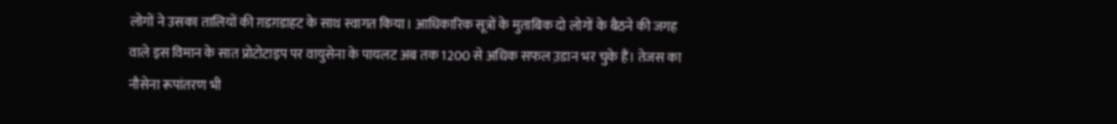लोगों ने उसका तालियों की ग़डग़डाहट के साथ स्वागत किया। आधिकारिक सूत्रों के मुताबिक दो लोगों के बैठने की जगह वाले इस विमान के सात प्रोटोटाइप पर वायुसेना के पायलट अब तक 1200 से अधिक सफल उ़डान भर चुके हैं। तेजस का नौसेना रूपांतरण भी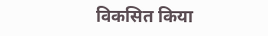विकसित किया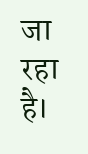जा रहा है।